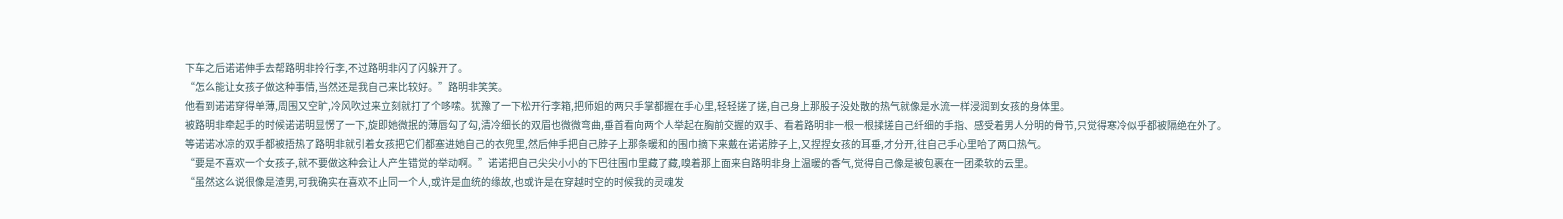下车之后诺诺伸手去帮路明非拎行李,不过路明非闪了闪躲开了。
“怎么能让女孩子做这种事情,当然还是我自己来比较好。”路明非笑笑。
他看到诺诺穿得单薄,周围又空旷,冷风吹过来立刻就打了个哆嗦。犹豫了一下松开行李箱,把师姐的两只手掌都握在手心里,轻轻搓了搓,自己身上那股子没处散的热气就像是水流一样浸润到女孩的身体里。
被路明非牵起手的时候诺诺明显愣了一下,旋即她微抿的薄唇勾了勾,清冷细长的双眉也微微弯曲,垂首看向两个人举起在胸前交握的双手、看着路明非一根一根揉搓自己纤细的手指、感受着男人分明的骨节,只觉得寒冷似乎都被隔绝在外了。
等诺诺冰凉的双手都被捂热了路明非就引着女孩把它们都塞进她自己的衣兜里,然后伸手把自己脖子上那条暖和的围巾摘下来戴在诺诺脖子上,又捏捏女孩的耳垂,才分开,往自己手心里哈了两口热气。
“要是不喜欢一个女孩子,就不要做这种会让人产生错觉的举动啊。”诺诺把自己尖尖小小的下巴往围巾里藏了藏,嗅着那上面来自路明非身上温暖的香气,觉得自己像是被包裹在一团柔软的云里。
“虽然这么说很像是渣男,可我确实在喜欢不止同一个人,或许是血统的缘故,也或许是在穿越时空的时候我的灵魂发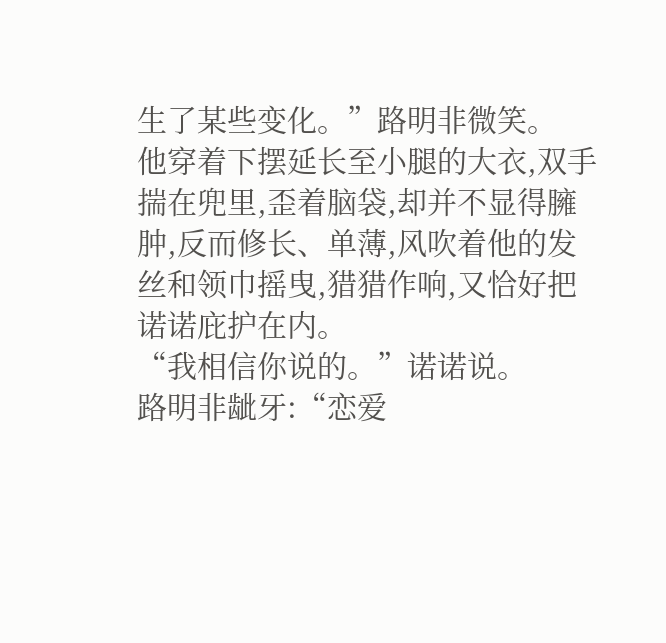生了某些变化。”路明非微笑。
他穿着下摆延长至小腿的大衣,双手揣在兜里,歪着脑袋,却并不显得臃肿,反而修长、单薄,风吹着他的发丝和领巾摇曳,猎猎作响,又恰好把诺诺庇护在内。
“我相信你说的。”诺诺说。
路明非龇牙:“恋爱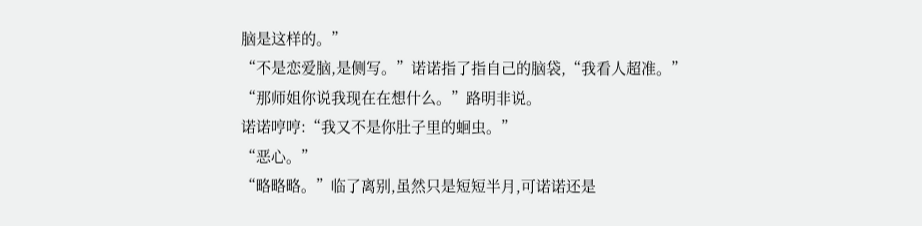脑是这样的。”
“不是恋爱脑,是侧写。”诺诺指了指自己的脑袋,“我看人超准。”
“那师姐你说我现在在想什么。”路明非说。
诺诺哼哼:“我又不是你肚子里的蛔虫。”
“恶心。”
“略略略。”临了离别,虽然只是短短半月,可诺诺还是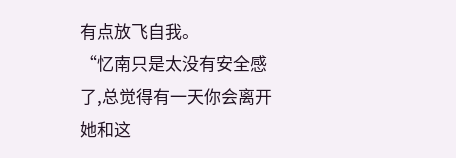有点放飞自我。
“忆南只是太没有安全感了,总觉得有一天你会离开她和这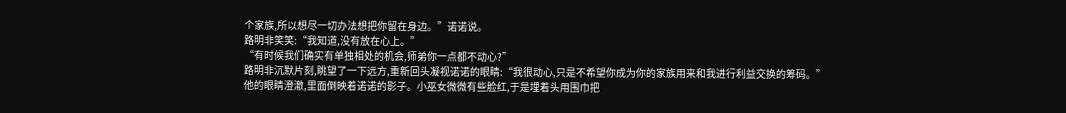个家族,所以想尽一切办法想把你留在身边。”诺诺说。
路明非笑笑:“我知道,没有放在心上。”
“有时候我们确实有单独相处的机会,师弟你一点都不动心?”
路明非沉默片刻,眺望了一下远方,重新回头凝视诺诺的眼睛:“我很动心,只是不希望你成为你的家族用来和我进行利益交换的筹码。”
他的眼睛澄澈,里面倒映着诺诺的影子。小巫女微微有些脸红,于是埋着头用围巾把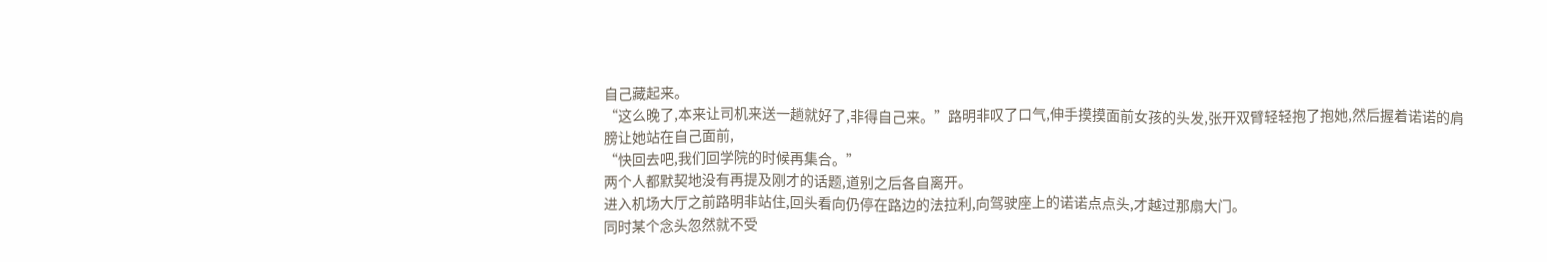自己藏起来。
“这么晚了,本来让司机来送一趟就好了,非得自己来。”路明非叹了口气,伸手摸摸面前女孩的头发,张开双臂轻轻抱了抱她,然后握着诺诺的肩膀让她站在自己面前,
“快回去吧,我们回学院的时候再集合。”
两个人都默契地没有再提及刚才的话题,道别之后各自离开。
进入机场大厅之前路明非站住,回头看向仍停在路边的法拉利,向驾驶座上的诺诺点点头,才越过那扇大门。
同时某个念头忽然就不受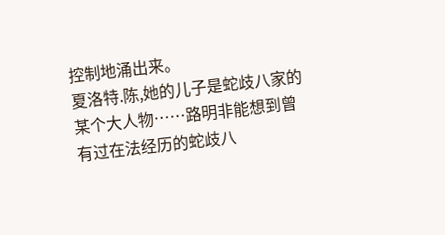控制地涌出来。
夏洛特.陈,她的儿子是蛇歧八家的某个大人物……路明非能想到曾有过在法经历的蛇歧八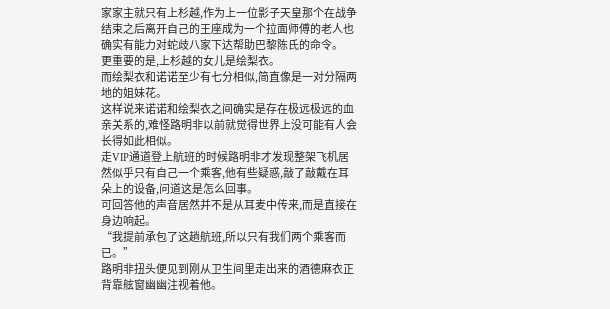家家主就只有上杉越,作为上一位影子天皇那个在战争结束之后离开自己的王座成为一个拉面师傅的老人也确实有能力对蛇歧八家下达帮助巴黎陈氏的命令。
更重要的是,上杉越的女儿是绘梨衣。
而绘梨衣和诺诺至少有七分相似,简直像是一对分隔两地的姐妹花。
这样说来诺诺和绘梨衣之间确实是存在极远极远的血亲关系的,难怪路明非以前就觉得世界上没可能有人会长得如此相似。
走VIP通道登上航班的时候路明非才发现整架飞机居然似乎只有自己一个乘客,他有些疑惑,敲了敲戴在耳朵上的设备,问道这是怎么回事。
可回答他的声音居然并不是从耳麦中传来,而是直接在身边响起。
“我提前承包了这趟航班,所以只有我们两个乘客而已。”
路明非扭头便见到刚从卫生间里走出来的酒德麻衣正背靠舷窗幽幽注视着他。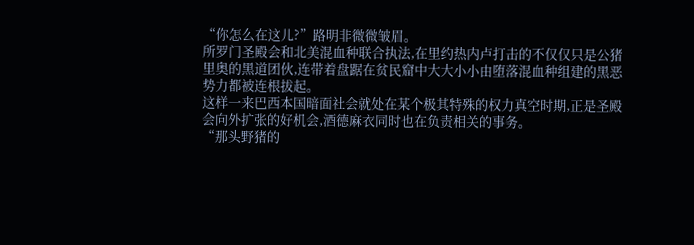“你怎么在这儿?”路明非微微皱眉。
所罗门圣殿会和北美混血种联合执法,在里约热内卢打击的不仅仅只是公猪里奥的黑道团伙,连带着盘踞在贫民窟中大大小小由堕落混血种组建的黑恶势力都被连根拔起。
这样一来巴西本国暗面社会就处在某个极其特殊的权力真空时期,正是圣殿会向外扩张的好机会,酒德麻衣同时也在负责相关的事务。
“那头野猪的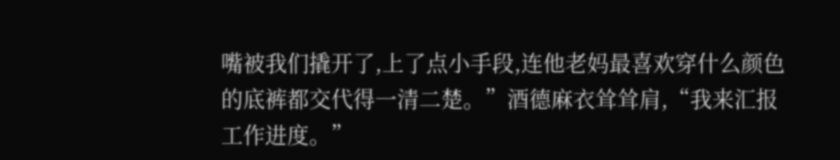嘴被我们撬开了,上了点小手段,连他老妈最喜欢穿什么颜色的底裤都交代得一清二楚。”酒德麻衣耸耸肩,“我来汇报工作进度。”